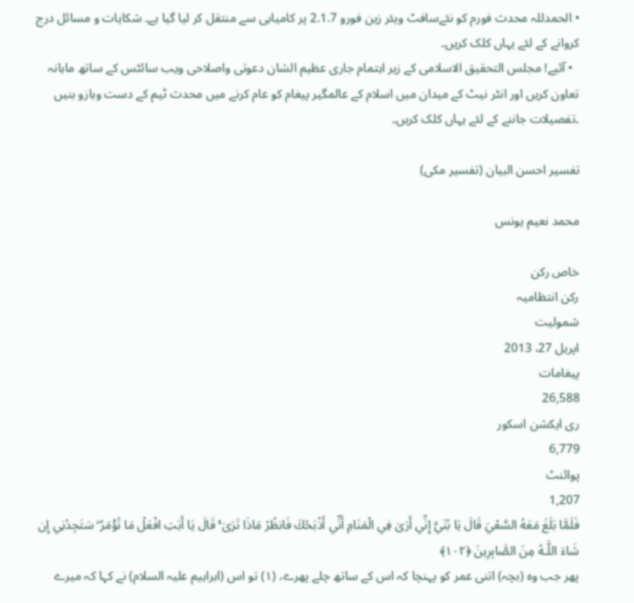• الحمدللہ محدث فورم کو نئےسافٹ ویئر زین فورو 2.1.7 پر کامیابی سے منتقل کر لیا گیا ہے۔ شکایات و مسائل درج کروانے کے لئے یہاں کلک کریں۔
  • آئیے! مجلس التحقیق الاسلامی کے زیر اہتمام جاری عظیم الشان دعوتی واصلاحی ویب سائٹس کے ساتھ ماہانہ تعاون کریں اور انٹر نیٹ کے میدان میں اسلام کے عالمگیر پیغام کو عام کرنے میں محدث ٹیم کے دست وبازو بنیں ۔تفصیلات جاننے کے لئے یہاں کلک کریں۔

تفسیر احسن البیان (تفسیر مکی)

محمد نعیم یونس

خاص رکن
رکن انتظامیہ
شمولیت
اپریل 27، 2013
پیغامات
26,588
ری ایکشن اسکور
6,779
پوائنٹ
1,207
فَلَمَّا بَلَغَ مَعَهُ السَّعْيَ قَالَ يَا بُنَيَّ إِنِّي أَرَ‌ىٰ فِي الْمَنَامِ أَنِّي أَذْبَحُكَ فَانظُرْ‌ مَاذَا تَرَ‌ىٰ ۚ قَالَ يَا أَبَتِ افْعَلْ مَا تُؤْمَرُ‌ ۖ سَتَجِدُنِي إِن شَاءَ اللَّـهُ مِنَ الصَّابِرِ‌ينَ ﴿١٠٢﴾
پھر جب وہ (بچہ) اتنی عمر کو پہنچا کہ اس کے ساتھ چلے پھرے، (١) تو اس (ابراہیم علیہ السلام) نے کہا کہ میرے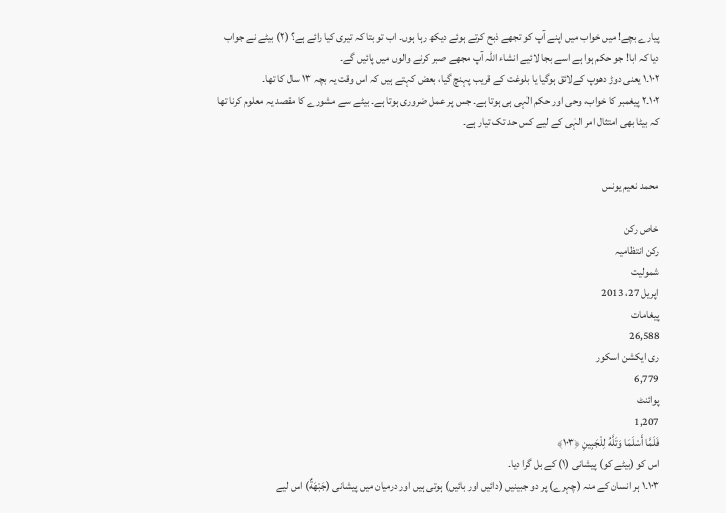پیارے بچے! میں خواب میں اپنے آپ کو تجھے ذبح کرتے ہوئے دیکھ رہا ہوں۔ اب تو بتا کہ تیری کیا رائے ہے؟ (٢) بیٹے نے جواب دیا کہ ابا! جو حکم ہوا ہے اسے بجا لائیے انشاء اللہ آپ مجھے صبر کرنے والوں میں پائیں گے۔
١٠٢۔١ یعنی دوڑ دھوپ کےلائق ہوگیا یا بلوغت کے قریب پہنچ گیا، بعض کہتے ہیں کہ اس وقت یہ بچہ ۱۳ سال کا تھا۔
١٠٢۔٢ پیغمبر کا خواب، وحی اور حکم الٰہی ہی ہوتا ہے۔ جس پر عمل ضروری ہوتا ہے۔ بیٹے سے مشورے کا مقصد یہ معلوم کرنا تھا کہ بیٹا بھی امتثال امر الہٰی کے لیے کس حد تک تیار ہے۔


محمد نعیم یونس

خاص رکن
رکن انتظامیہ
شمولیت
اپریل 27، 2013
پیغامات
26,588
ری ایکشن اسکور
6,779
پوائنٹ
1,207
فَلَمَّا أَسْلَمَا وَتَلَّهُ لِلْجَبِينِ ﴿١٠٣﴾
اس کو (بیٹے کو) پیشانی (١) کے بل گرا دیا۔
١٠٣۔١ ہر انسان کے منہ (چہرے) پر دو جبینیں (دائیں اور بائیں) ہوتی ہیں اور درمیان میں پیشانی (جَبْهَةٌ) اس لیے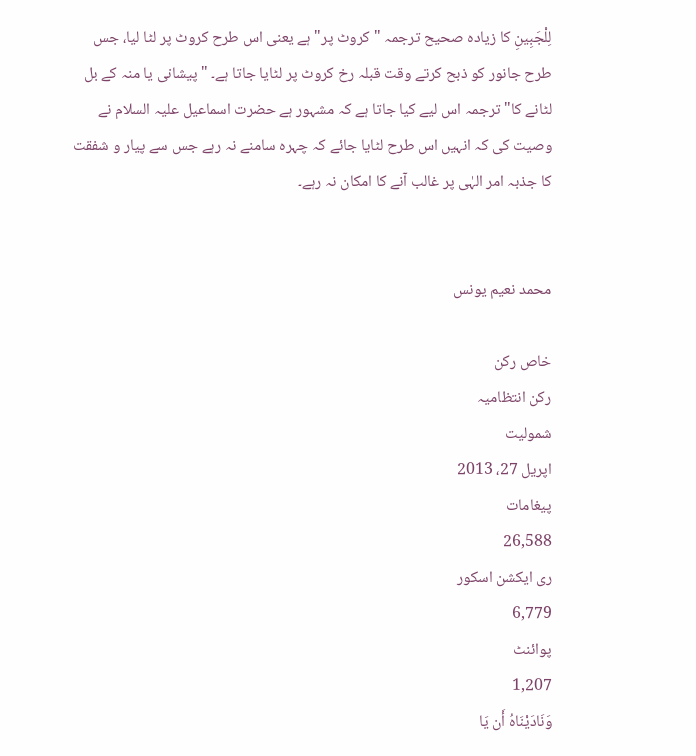لِلْجَبِينِ کا زیادہ صحیح ترجمہ "کروٹ پر" ہے یعنی اس طرح کروٹ پر لٹا لیا، جس طرح جانور کو ذبح کرتے وقت قبلہ رخ کروٹ پر لٹایا جاتا ہے۔ "پیشانی یا منہ کے بل لٹانے کا" ترجمہ اس لیے کیا جاتا ہے کہ مشہور ہے حضرت اسماعیل عليہ السلام نے وصیت کی کہ انہیں اس طرح لٹایا جائے کہ چہرہ سامنے نہ رہے جس سے پیار و شفقت کا جذبہ امر الہٰی پر غالب آنے کا امکان نہ رہے۔


محمد نعیم یونس

خاص رکن
رکن انتظامیہ
شمولیت
اپریل 27، 2013
پیغامات
26,588
ری ایکشن اسکور
6,779
پوائنٹ
1,207
وَنَادَيْنَاهُ أَن يَا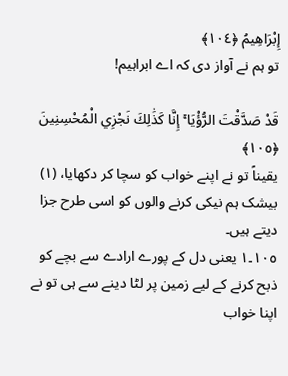إِبْرَ‌اهِيمُ ﴿١٠٤﴾
تو ہم نے آواز دی کہ اے ابراہیم!

قَدْ صَدَّقْتَ الرُّ‌ؤْيَا ۚ إِنَّا كَذَٰلِكَ نَجْزِي الْمُحْسِنِينَ ﴿١٠٥﴾
یقیناً تو نے اپنے خواب کو سچا کر دکھایا، (١) بیشک ہم نیکی کرنے والوں کو اسی طرح جزا دیتے ہیں۔
١٠٥۔١ یعنی دل کے پورے ارادے سے بچے کو ذبح کرنے کے لیے زمین پر لٹا دینے سے ہی تو نے اپنا خواب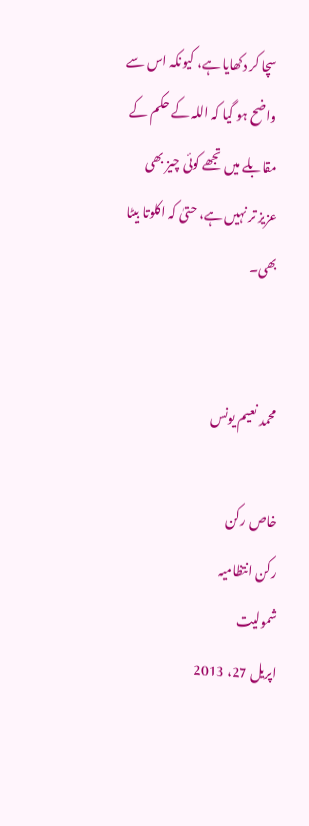سچا کر دکھایا ہے، کیونکہ اس سے واضح ہو گیا کہ اللہ کے حکم کے مقابلے میں تجھے کوئی چیز بھی عزیز تر نہیں ہے، حتیٰ کہ اکلوتا بیٹا بھی۔


محمد نعیم یونس

خاص رکن
رکن انتظامیہ
شمولیت
اپریل 27، 2013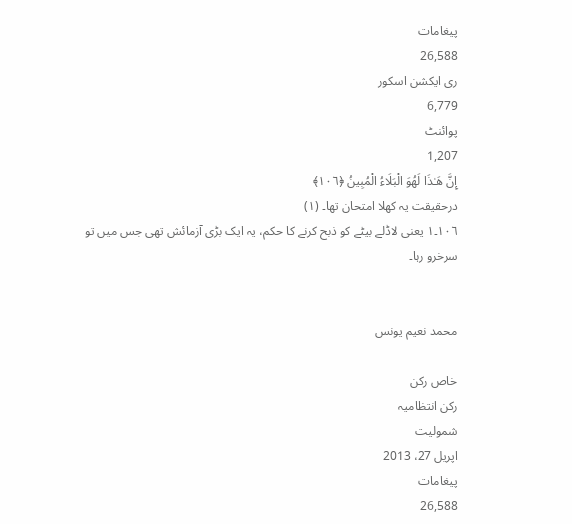پیغامات
26,588
ری ایکشن اسکور
6,779
پوائنٹ
1,207
إِنَّ هَـٰذَا لَهُوَ الْبَلَاءُ الْمُبِينُ ﴿١٠٦﴾
درحقیقت یہ کھلا امتحان تھا۔ (١)
١٠٦۔١ یعنی لاڈلے بیٹے کو ذبح کرنے کا حکم، یہ ایک بڑی آزمائش تھی جس میں تو سرخرو رہا۔


محمد نعیم یونس

خاص رکن
رکن انتظامیہ
شمولیت
اپریل 27، 2013
پیغامات
26,588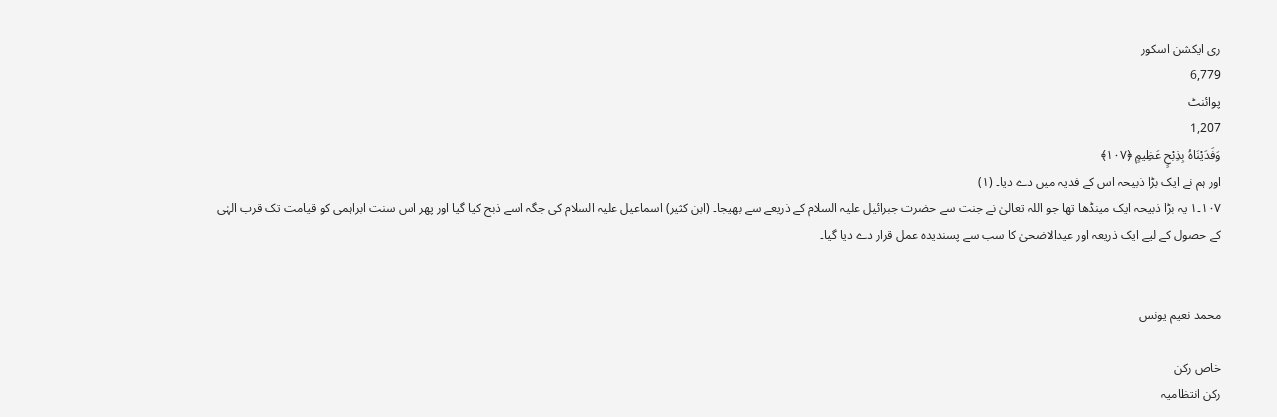ری ایکشن اسکور
6,779
پوائنٹ
1,207
وَفَدَيْنَاهُ بِذِبْحٍ عَظِيمٍ ﴿١٠٧﴾
اور ہم نے ایک بڑا ذبیحہ اس کے فدیہ میں دے دیا۔ (١)
١٠٧۔١ یہ بڑا ذبیحہ ایک مینڈھا تھا جو اللہ تعالیٰ نے جنت سے حضرت جبرائیل عليہ السلام کے ذریعے سے بھیجا۔ (ابن کثیر) اسماعیل عليہ السلام کی جگہ اسے ذبح کیا گیا اور پھر اس سنت ابراہمی کو قیامت تک قرب الہٰی کے حصول کے لیے ایک ذریعہ اور عیدالاضحیٰ کا سب سے پسندیدہ عمل قرار دے دیا گیا۔


محمد نعیم یونس

خاص رکن
رکن انتظامیہ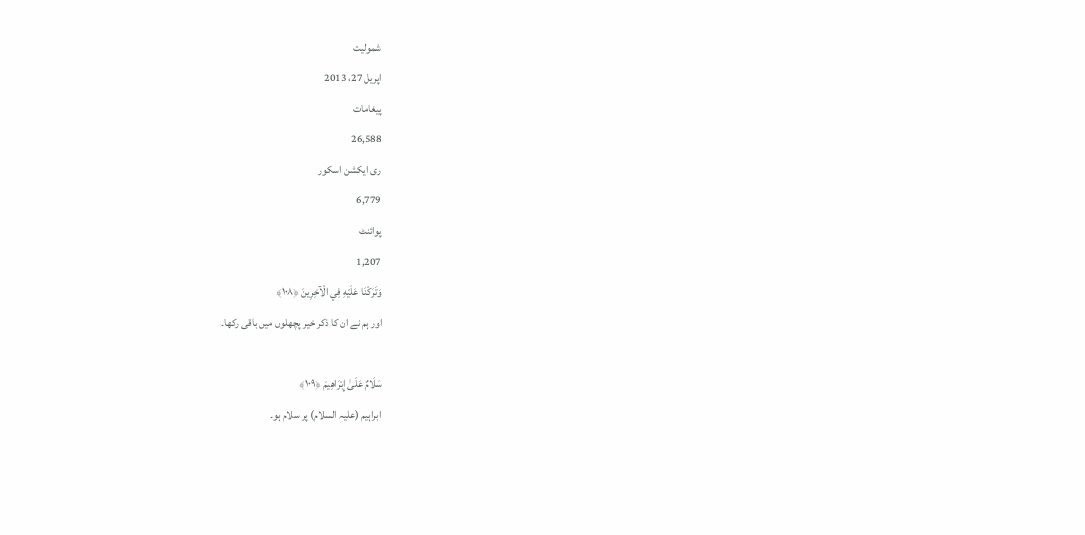شمولیت
اپریل 27، 2013
پیغامات
26,588
ری ایکشن اسکور
6,779
پوائنٹ
1,207
وَتَرَ‌كْنَا عَلَيْهِ فِي الْآخِرِ‌ينَ ﴿١٠٨﴾
اور ہم نے ان کا ذکر خیر پچھلوں میں باقی رکھا۔

سَلَامٌ عَلَىٰ إِبْرَ‌اهِيمَ ﴿١٠٩﴾
ابراہیم (علیہ السلام) پر سلام ہو۔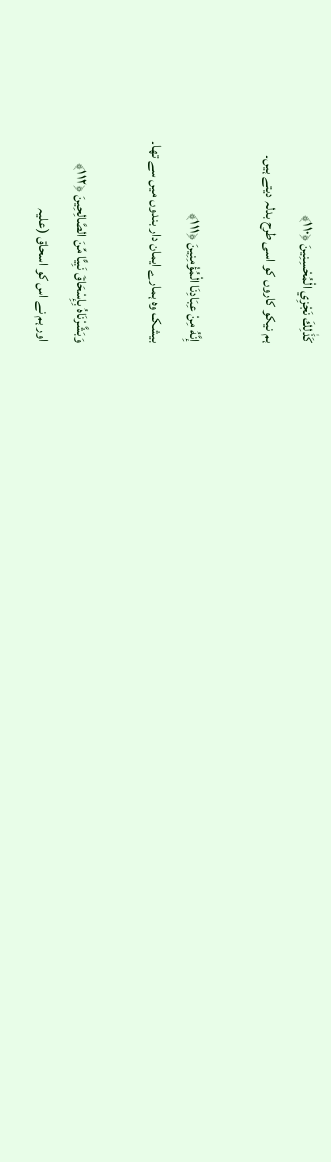كَذَٰلِكَ نَجْزِي الْمُحْسِنِينَ ﴿١١٠﴾
ہم نیکو کاروں کو اسی طرح بدلہ دیتے ہیں۔

إِنَّهُ مِنْ عِبَادِنَا الْمُؤْمِنِينَ ﴿١١١﴾
بیشک وہ ہمارے ایمان دار بندوں میں سے تھا۔

وَبَشَّرْ‌نَاهُ بِإِسْحَاقَ نَبِيًّا مِّنَ الصَّالِحِينَ ﴿١١٢﴾
اور ہم نے اس کو اسحاق (علیہ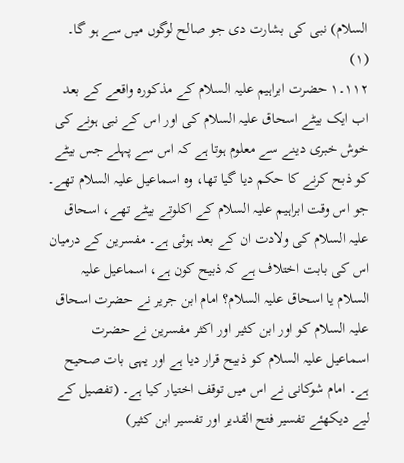السلام) نبی کی بشارت دی جو صالح لوگوں میں سے ہو گا۔ (١)
١١٢۔١ حضرت ابراہیم عليہ السلام کے مذکورہ واقعے کے بعد اب ایک بیٹے اسحاق عليہ السلام کی اور اس کے نبی ہونے کی خوش خبری دینے سے معلوم ہوتا ہے کہ اس سے پہلے جس بیٹے کو ذبح کرنے کا حکم دیا گیا تھا، وہ اسماعیل عليہ السلام تھے۔ جو اس وقت ابراہیم عليہ السلام کے اکلوتے بیٹے تھے، اسحاق عليہ السلام کی ولادت ان کے بعد ہوئی ہے۔ مفسرین کے درمیان اس کی بابت اختلاف ہے کہ ذبیح کون ہے، اسماعیل عليہ السلام یا اسحاق عليہ السلام؟ امام ابن جریر نے حضرت اسحاق عليہ السلام کو اور ابن کثیر اور اکثر مفسرین نے حضرت اسماعیل عليہ السلام کو ذبیح قرار دیا ہے اور یہی بات صحیح ہے۔ امام شوکانی نے اس میں توقف اختیار کیا ہے۔ (تفصیل کے لیے دیکھئے تفسیر فتح القدیر اور تفسیر ابن کثیر)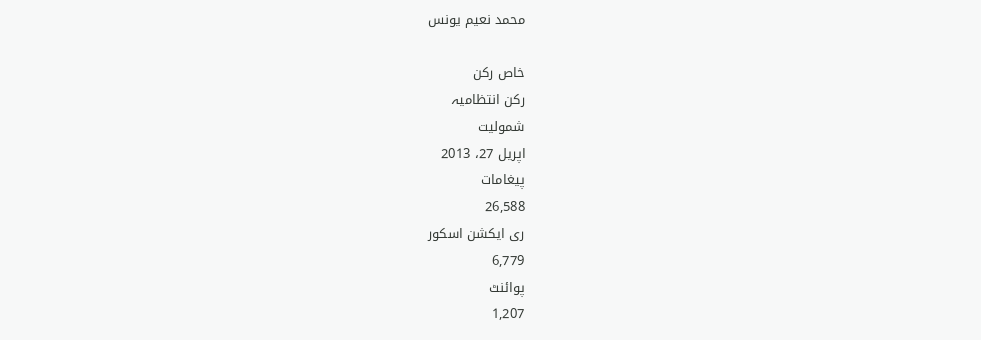محمد نعیم یونس

خاص رکن
رکن انتظامیہ
شمولیت
اپریل 27، 2013
پیغامات
26,588
ری ایکشن اسکور
6,779
پوائنٹ
1,207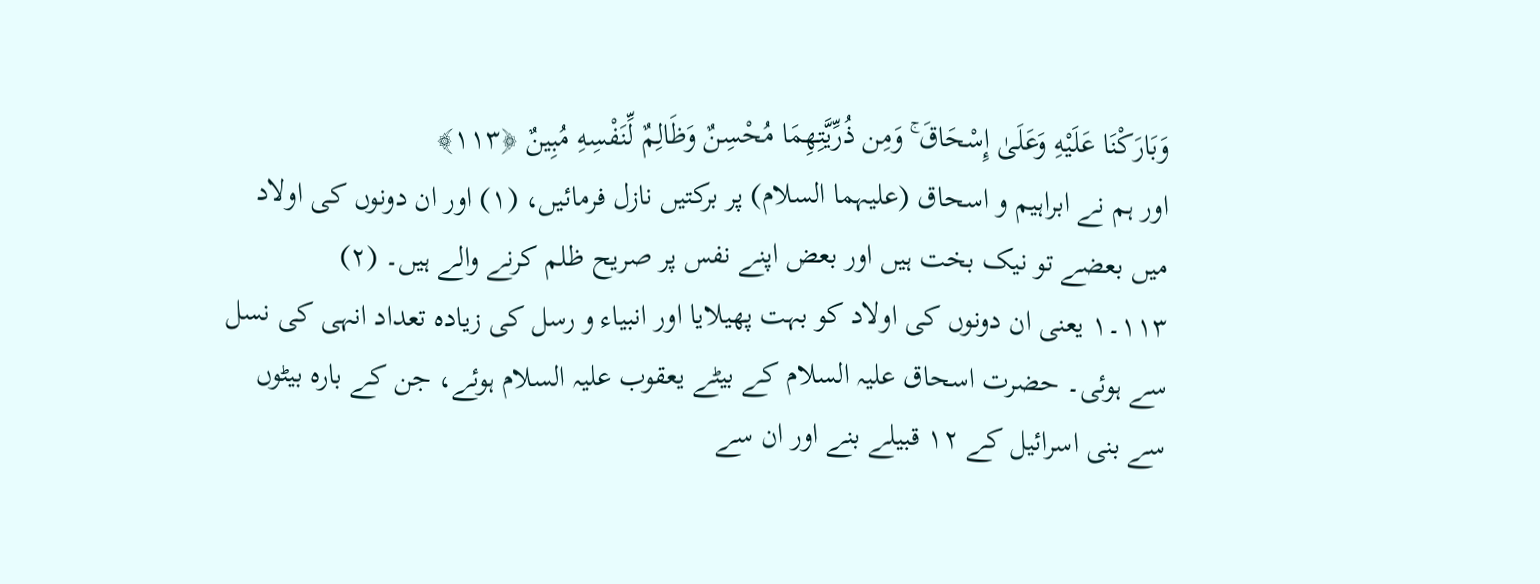وَبَارَ‌كْنَا عَلَيْهِ وَعَلَىٰ إِسْحَاقَ ۚ وَمِن ذُرِّ‌يَّتِهِمَا مُحْسِنٌ وَظَالِمٌ لِّنَفْسِهِ مُبِينٌ ﴿١١٣﴾
اور ہم نے ابراہیم و اسحاق (علیہما السلام) پر برکتیں نازل فرمائیں، (١) اور ان دونوں کی اولاد میں بعضے تو نیک بخت ہیں اور بعض اپنے نفس پر صریح ظلم کرنے والے ہیں۔ (٢)
١١٣۔١ یعنی ان دونوں کی اولاد کو بہت پھیلایا اور انبیاء و رسل کی زیادہ تعداد انہی کی نسل سے ہوئی۔ حضرت اسحاق عليہ السلام کے بیٹے یعقوب عليہ السلام ہوئے، جن کے بارہ بیٹوں سے بنی اسرائیل کے ۱۲ قبیلے بنے اور ان سے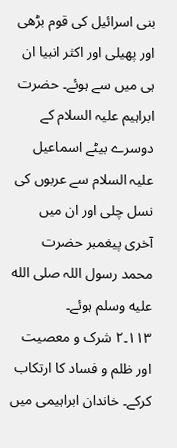بنی اسرائیل کی قوم بڑھی اور پھیلی اور اکثر انبیا ان ہی میں سے ہوئے۔ حضرت ابراہیم عليہ السلام کے دوسرے بیٹے اسماعیل عليہ السلام سے عربوں کی نسل چلی اور ان میں آخری پیغمبر حضرت محمد رسول اللہ صلى الله عليه وسلم ہوئے۔
١١٣۔٢ شرک و معصیت اور ظلم و فساد کا ارتکاب کرکے۔ خاندان ابراہیمی میں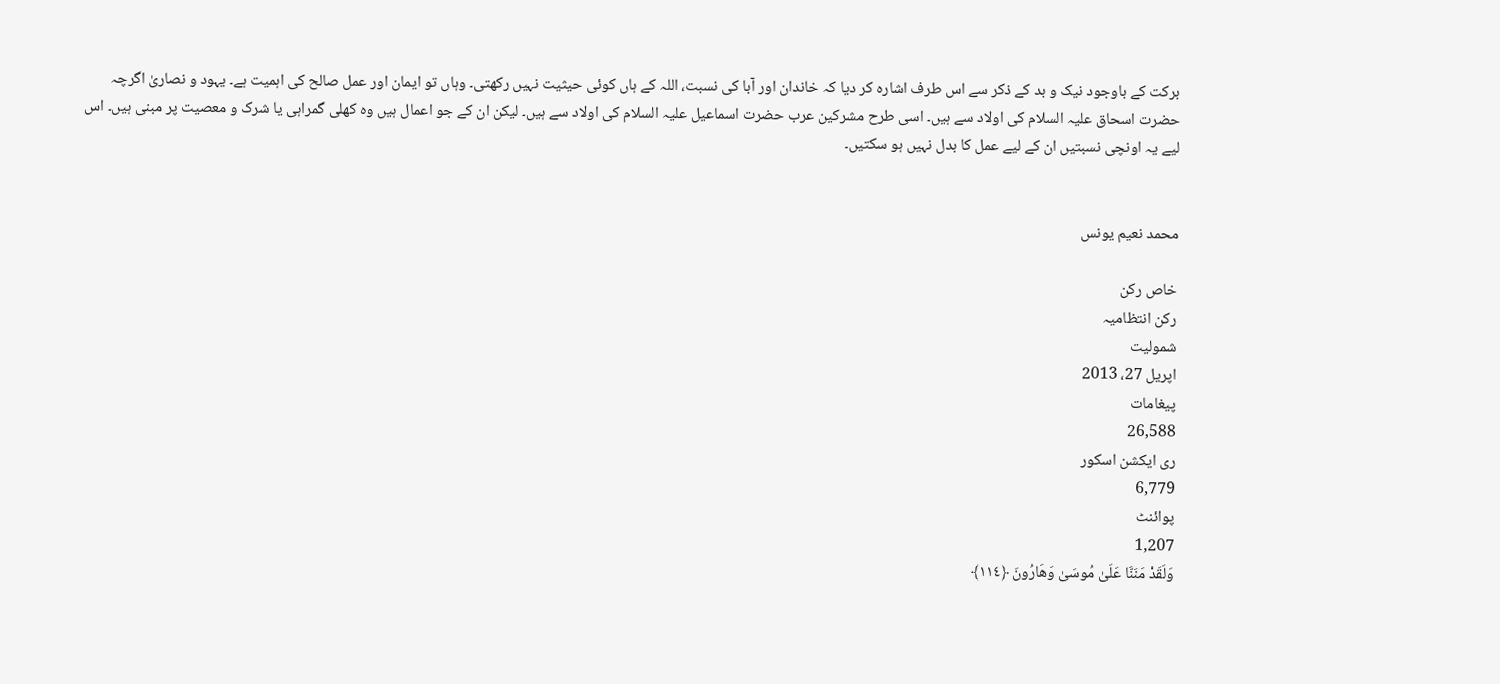برکت کے باوجود نیک و بد کے ذکر سے اس طرف اشارہ کر دیا کہ خاندان اور آبا کی نسبت، اللہ کے ہاں کوئی حیثیت نہیں رکھتی۔ وہاں تو ایمان اور عمل صالح کی اہمیت ہے۔ یہود و نصاریٰ اگرچہ حضرت اسحاق عليہ السلام کی اولاد سے ہیں۔ اسی طرح مشرکین عرب حضرت اسماعیل عليہ السلام کی اولاد سے ہیں۔ لیکن ان کے جو اعمال ہیں وہ کھلی گمراہی یا شرک و معصیت پر مبنی ہیں۔ اس لیے یہ اونچی نسبتیں ان کے لیے عمل کا بدل نہیں ہو سکتیں۔


محمد نعیم یونس

خاص رکن
رکن انتظامیہ
شمولیت
اپریل 27، 2013
پیغامات
26,588
ری ایکشن اسکور
6,779
پوائنٹ
1,207
وَلَقَدْ مَنَنَّا عَلَىٰ مُوسَىٰ وَهَارُ‌ونَ ﴿١١٤﴾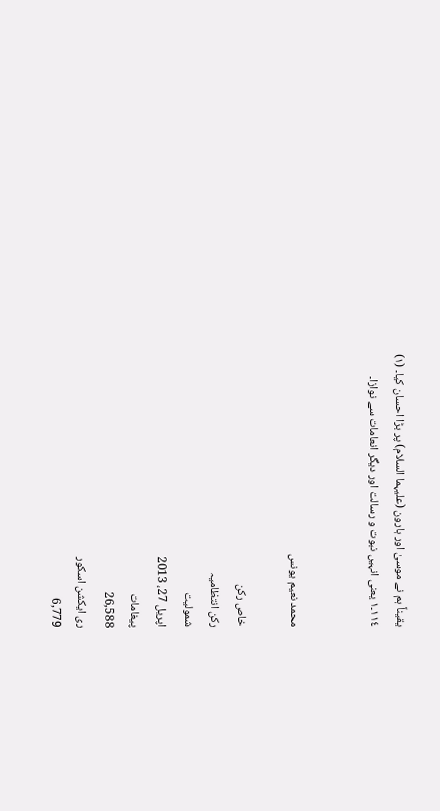یقیناً ہم نے موسیٰ اور ہارون (علیہما السلام) پر بڑا احسان کیا۔ (١)
١١٤۔١ یعنی انہیں نبوت و رسالت اور دیگر انعامات سے نوازا۔


محمد نعیم یونس

خاص رکن
رکن انتظامیہ
شمولیت
اپریل 27، 2013
پیغامات
26,588
ری ایکشن اسکور
6,779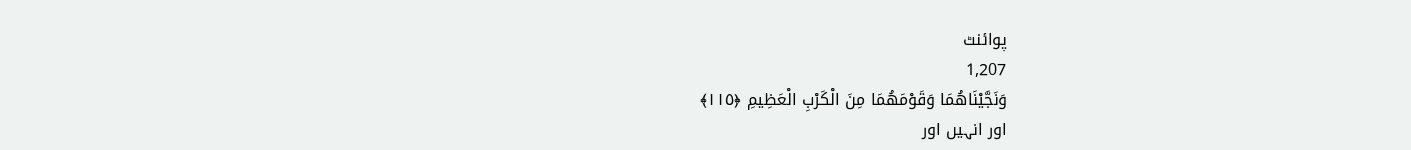پوائنٹ
1,207
وَنَجَّيْنَاهُمَا وَقَوْمَهُمَا مِنَ الْكَرْ‌بِ الْعَظِيمِ ﴿١١٥﴾
اور انہیں اور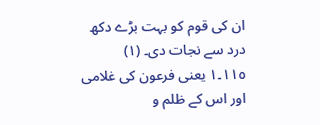ان کی قوم کو بہت بڑے دکھ درد سے نجات دی۔ (١)
١١٥۔١ یعنی فرعون کی غلامی اور اس کے ظلم و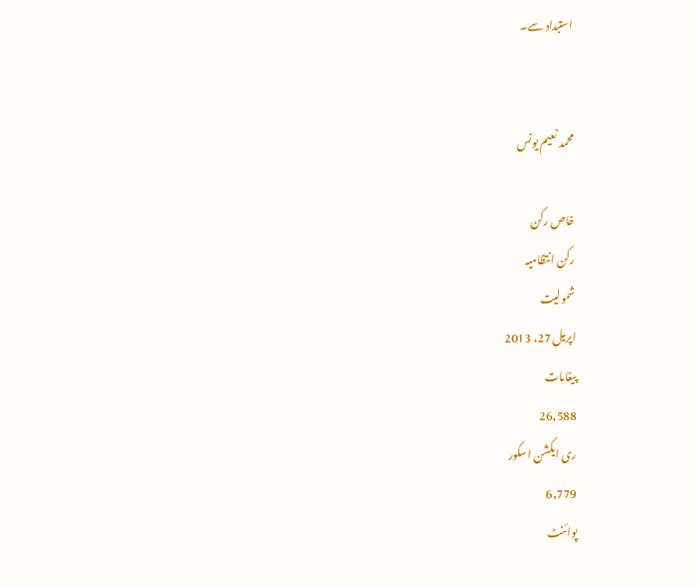استبداد سے۔


محمد نعیم یونس

خاص رکن
رکن انتظامیہ
شمولیت
اپریل 27، 2013
پیغامات
26,588
ری ایکشن اسکور
6,779
پوائنٹ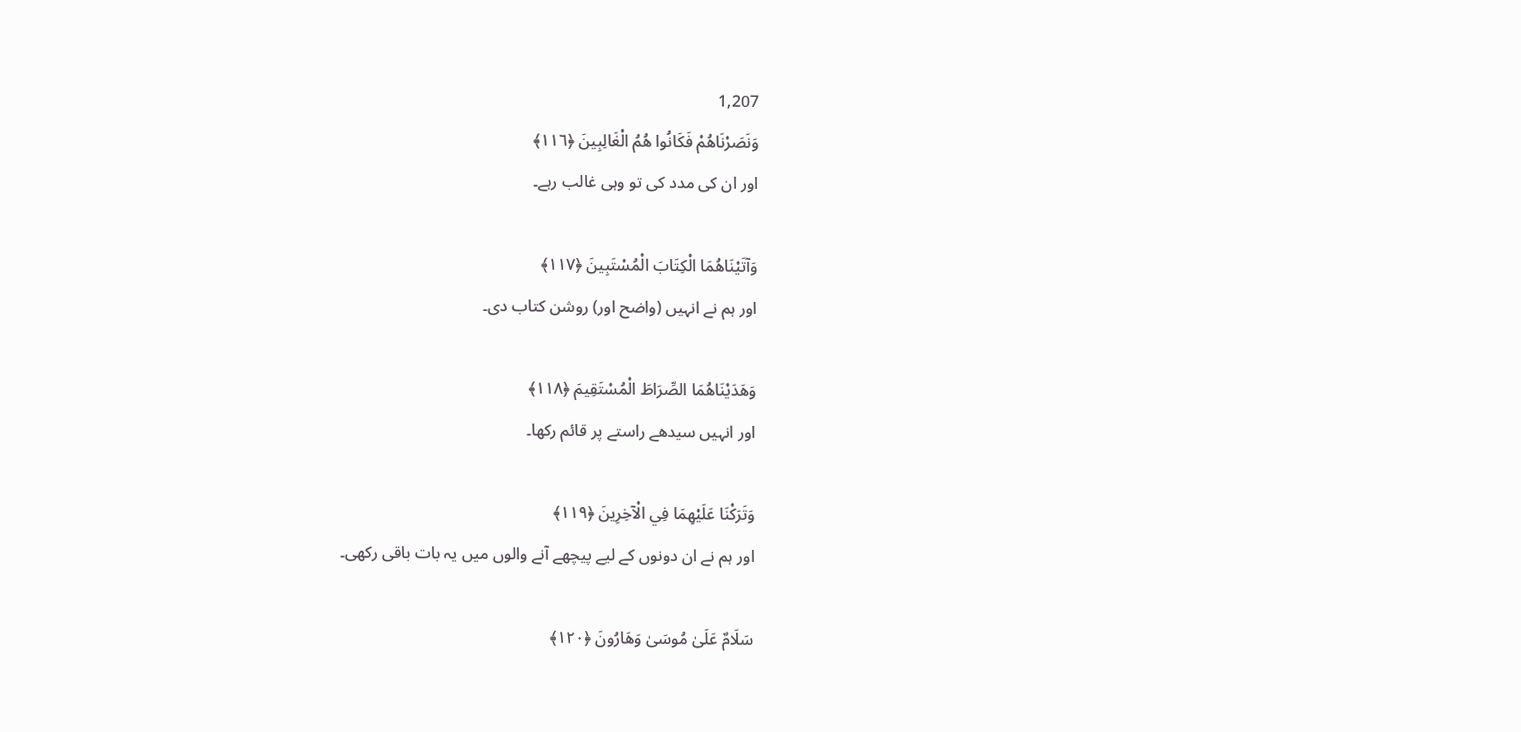1,207
وَنَصَرْ‌نَاهُمْ فَكَانُوا هُمُ الْغَالِبِينَ ﴿١١٦﴾
اور ان کی مدد کی تو وہی غالب رہے۔

وَآتَيْنَاهُمَا الْكِتَابَ الْمُسْتَبِينَ ﴿١١٧﴾
اور ہم نے انہیں (واضح اور) روشن کتاب دی۔

وَهَدَيْنَاهُمَا الصِّرَ‌اطَ الْمُسْتَقِيمَ ﴿١١٨﴾
اور انہیں سیدھے راستے پر قائم رکھا۔

وَتَرَ‌كْنَا عَلَيْهِمَا فِي الْآخِرِ‌ينَ ﴿١١٩﴾
اور ہم نے ان دونوں کے لیے پیچھے آنے والوں میں یہ بات باقی رکھی۔

سَلَامٌ عَلَىٰ مُوسَىٰ وَهَارُ‌ونَ ﴿١٢٠﴾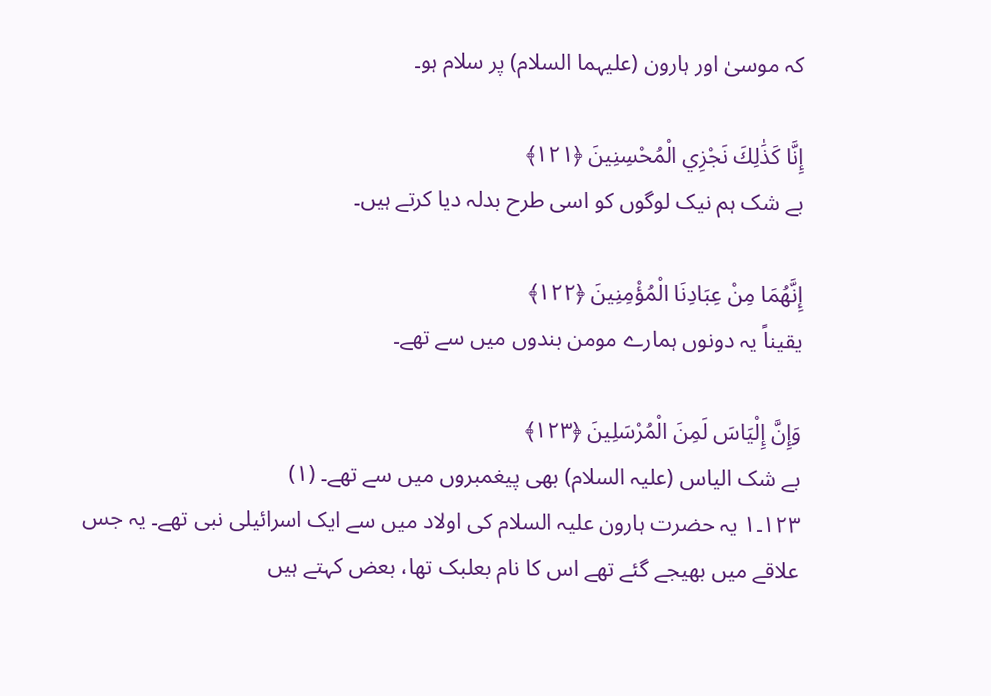کہ موسیٰ اور ہارون (علیہما السلام) پر سلام ہو۔

إِنَّا كَذَٰلِكَ نَجْزِي الْمُحْسِنِينَ ﴿١٢١﴾
بے شک ہم نیک لوگوں کو اسی طرح بدلہ دیا کرتے ہیں۔

إِنَّهُمَا مِنْ عِبَادِنَا الْمُؤْمِنِينَ ﴿١٢٢﴾
یقیناً یہ دونوں ہمارے مومن بندوں میں سے تھے۔

وَإِنَّ إِلْيَاسَ لَمِنَ الْمُرْ‌سَلِينَ ﴿١٢٣﴾
بے شک الیاس (علیہ السلام) بھی پیغمبروں میں سے تھے۔ (١)
١٢٣۔١ یہ حضرت ہارون عليہ السلام کی اولاد میں سے ایک اسرائیلی نبی تھے۔ یہ جس علاقے میں بھیجے گئے تھے اس کا نام بعلبک تھا، بعض کہتے ہیں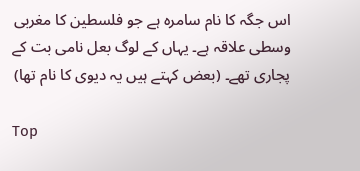اس جگہ کا نام سامرہ ہے جو فلسطین کا مغربی وسطی علاقہ ہے۔ یہاں کے لوگ بعل نامی بت کے پجاری تھے۔ (بعض کہتے ہیں یہ دیوی کا نام تھا)

Top